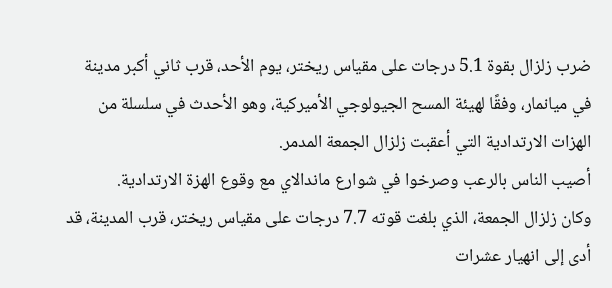ضرب زلزال بقوة 5.1 درجات على مقياس ريختر، يوم الأحد، قرب ثاني أكبر مدينة في ميانمار، وفقًا لهيئة المسح الجيولوجي الأميركية، وهو الأحدث في سلسلة من الهزات الارتدادية التي أعقبت زلزال الجمعة المدمر.
أصيب الناس بالرعب وصرخوا في شوارع ماندالاي مع وقوع الهزة الارتدادية.
وكان زلزال الجمعة، الذي بلغت قوته 7.7 درجات على مقياس ريختر، قرب المدينة، قد أدى إلى انهيار عشرات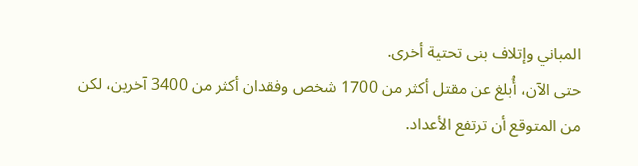المباني وإتلاف بنى تحتية أخرى.
حتى الآن، أُبلغ عن مقتل أكثر من 1700 شخص وفقدان أكثر من 3400 آخرين، لكن من المتوقع أن ترتفع الأعداد.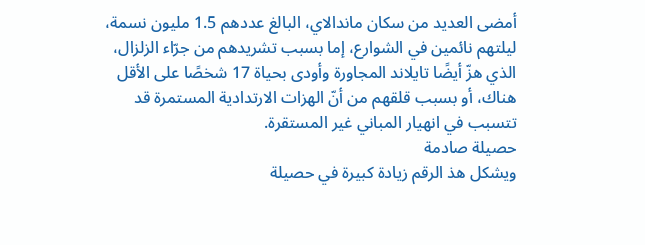أمضى العديد من سكان ماندالاي، البالغ عددهم 1.5 مليون نسمة، ليلتهم نائمين في الشوارع، إما بسبب تشريدهم من جرّاء الزلزال، الذي هزّ أيضًا تايلاند المجاورة وأودى بحياة 17 شخصًا على الأقل هناك، أو بسبب قلقهم من أنّ الهزات الارتدادية المستمرة قد تتسبب في انهيار المباني غير المستقرة.
حصيلة صادمة
ويشكل هذ الرقم زيادة كبيرة في حصيلة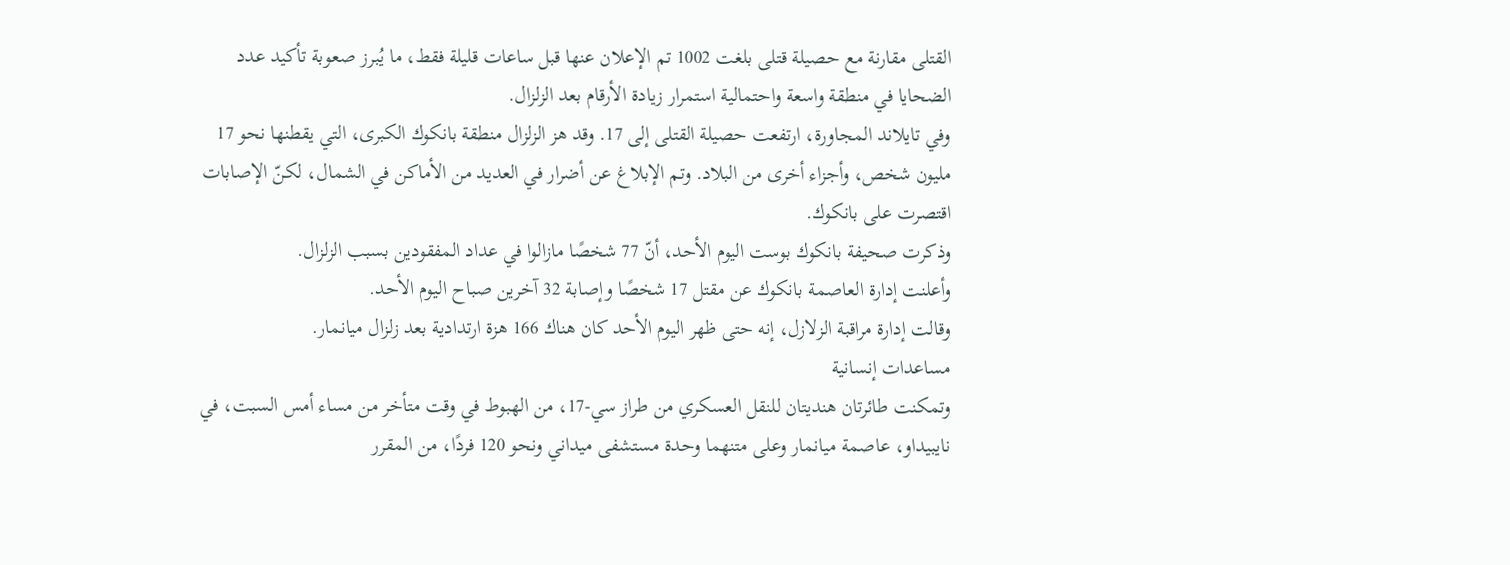القتلى مقارنة مع حصيلة قتلى بلغت 1002 تم الإعلان عنها قبل ساعات قليلة فقط، ما يُبرز صعوبة تأكيد عدد الضحايا في منطقة واسعة واحتمالية استمرار زيادة الأرقام بعد الزلزال.
وفي تايلاند المجاورة، ارتفعت حصيلة القتلى إلى 17. وقد هز الزلزال منطقة بانكوك الكبرى، التي يقطنها نحو 17 مليون شخص، وأجزاء أخرى من البلاد. وتم الإبلاغ عن أضرار في العديد من الأماكن في الشمال، لكنّ الإصابات اقتصرت على بانكوك.
وذكرت صحيفة بانكوك بوست اليوم الأحد، أنّ 77 شخصًا مازالوا في عداد المفقودين بسبب الزلزال.
وأعلنت إدارة العاصمة بانكوك عن مقتل 17 شخصًا وإصابة 32 آخرين صباح اليوم الأحد.
وقالت إدارة مراقبة الزلازل، إنه حتى ظهر اليوم الأحد كان هناك 166 هزة ارتدادية بعد زلزال ميانمار.
مساعدات إنسانية
وتمكنت طائرتان هنديتان للنقل العسكري من طراز سي-17، من الهبوط في وقت متأخر من مساء أمس السبت، في نايبيداو، عاصمة ميانمار وعلى متنهما وحدة مستشفى ميداني ونحو 120 فردًا، من المقرر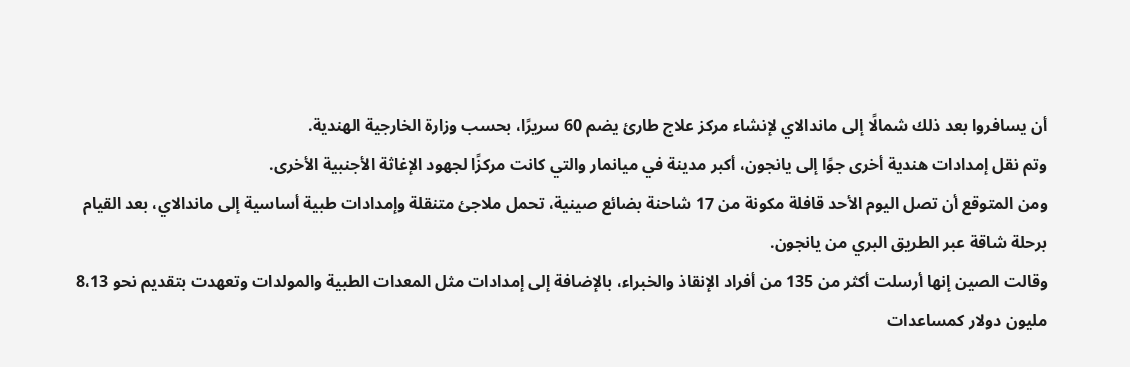أن يسافروا بعد ذلك شمالًا إلى ماندالاي لإنشاء مركز علاج طارئ يضم 60 سريرًا، بحسب وزارة الخارجية الهندية.
وتم نقل إمدادات هندية أخرى جوًا إلى يانجون، أكبر مدينة في ميانمار والتي كانت مركزًا لجهود الإغاثة الأجنبية الأخرى.
ومن المتوقع أن تصل اليوم الأحد قافلة مكونة من 17 شاحنة بضائع صينية، تحمل ملاجئ متنقلة وإمدادات طبية أساسية إلى ماندالاي، بعد القيام برحلة شاقة عبر الطريق البري من يانجون.
وقالت الصين إنها أرسلت أكثر من 135 من أفراد الإنقاذ والخبراء، بالإضافة إلى إمدادات مثل المعدات الطبية والمولدات وتعهدت بتقديم نحو 8،13 مليون دولار كمساعدات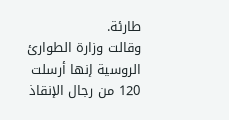طارئة.
وقالت وزارة الطوارئ الروسية إنها أرسلت 120 من رجال الإنقاذ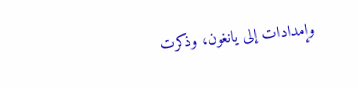وإمدادات إلى يانغون، وذكرت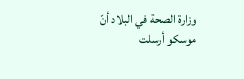وزارة الصحة في البلاد أنّ موسكو أرسلت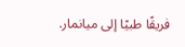فريقًا طبيًا إلى ميانمار.